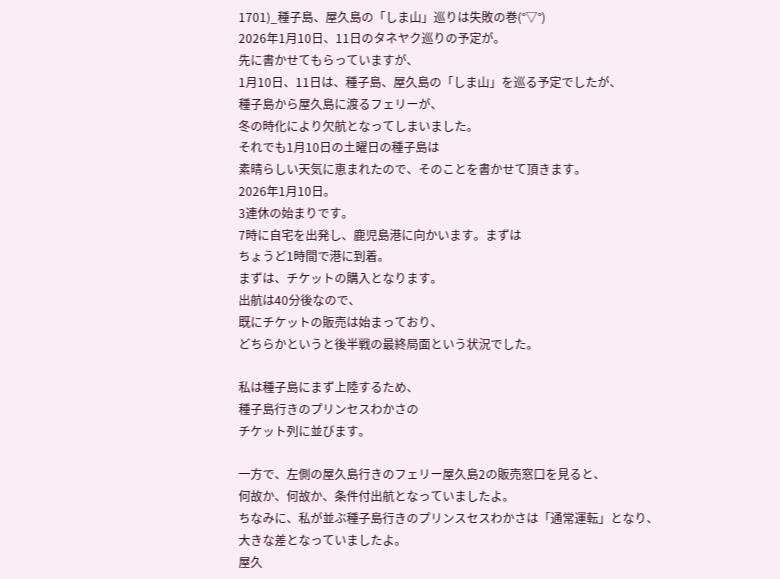1701)_種子島、屋久島の「しま山」巡りは失敗の巻(°▽°)
2026年1月10日、11日のタネヤク巡りの予定が。
先に書かせてもらっていますが、
1月10日、11日は、種子島、屋久島の「しま山」を巡る予定でしたが、
種子島から屋久島に渡るフェリーが、
冬の時化により欠航となってしまいました。
それでも1月10日の土曜日の種子島は
素晴らしい天気に恵まれたので、そのことを書かせて頂きます。
2026年1月10日。
3連休の始まりです。
7時に自宅を出発し、鹿児島港に向かいます。まずは
ちょうど1時間で港に到着。
まずは、チケットの購入となります。
出航は40分後なので、
既にチケットの販売は始まっており、
どちらかというと後半戦の最終局面という状況でした。

私は種子島にまず上陸するため、
種子島行きのプリンセスわかさの
チケット列に並びます。

一方で、左側の屋久島行きのフェリー屋久島2の販売窓口を見ると、
何故か、何故か、条件付出航となっていましたよ。
ちなみに、私が並ぶ種子島行きのプリンスセスわかさは「通常運転」となり、
大きな差となっていましたよ。
屋久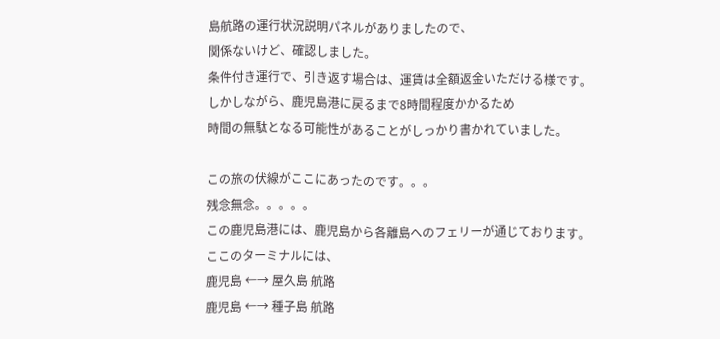島航路の運行状況説明パネルがありましたので、
関係ないけど、確認しました。
条件付き運行で、引き返す場合は、運賃は全額返金いただける様です。
しかしながら、鹿児島港に戻るまで8時間程度かかるため
時間の無駄となる可能性があることがしっかり書かれていました。

この旅の伏線がここにあったのです。。。
残念無念。。。。。
この鹿児島港には、鹿児島から各離島へのフェリーが通じております。
ここのターミナルには、
鹿児島 ←→ 屋久島 航路
鹿児島 ←→ 種子島 航路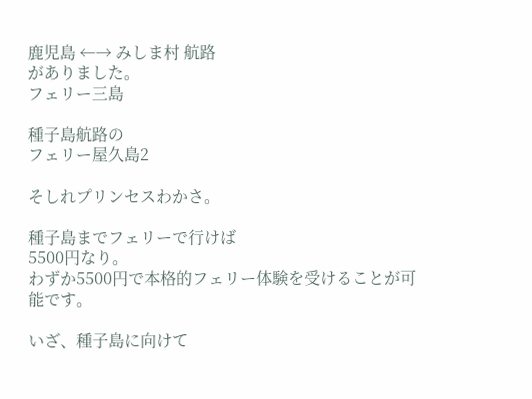鹿児島 ←→ みしま村 航路
がありました。
フェリー三島

種子島航路の
フェリー屋久島2

そしれプリンセスわかさ。

種子島までフェリーで行けば
5500円なり。
わずか5500円で本格的フェリー体験を受けることが可能です。

いざ、種子島に向けて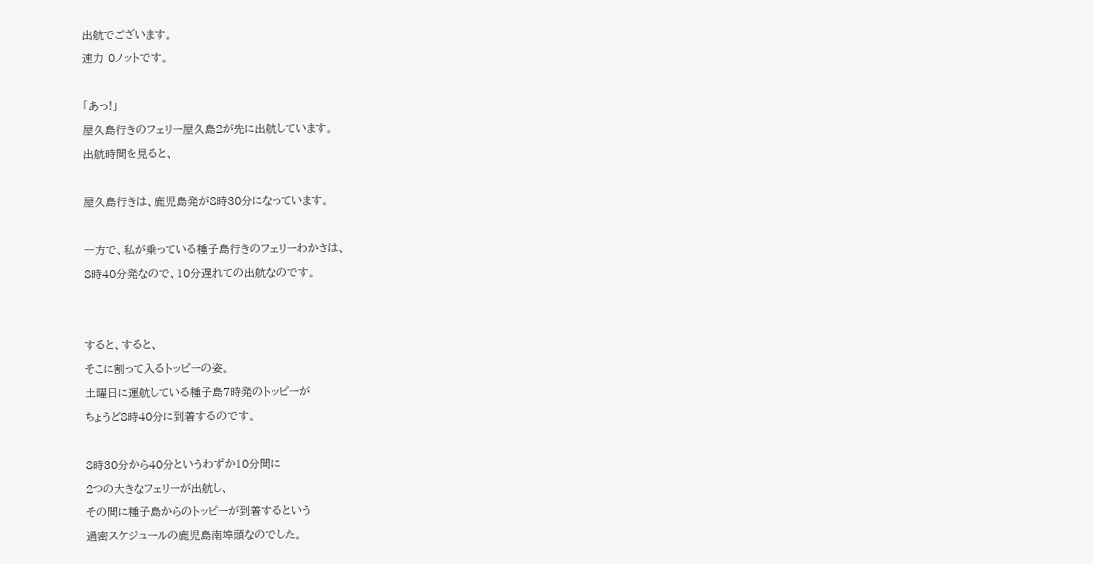出航でございます。
速力 0ノットです。

「あっ!」
屋久島行きのフェリー屋久島2が先に出航しています。
出航時間を見ると、

屋久島行きは、鹿児島発が8時30分になっています。

一方で、私が乗っている種子島行きのフェリーわかさは、
8時40分発なので、10分遅れての出航なのです。


すると、すると、
そこに割って入るトッピーの姿。
土曜日に運航している種子島7時発のトッピーが
ちょうど8時40分に到着するのです。

8時30分から40分というわずか10分間に
2つの大きなフェリーが出航し、
その間に種子島からのトッピーが到着するという
過密スケジュールの鹿児島南埠頭なのでした。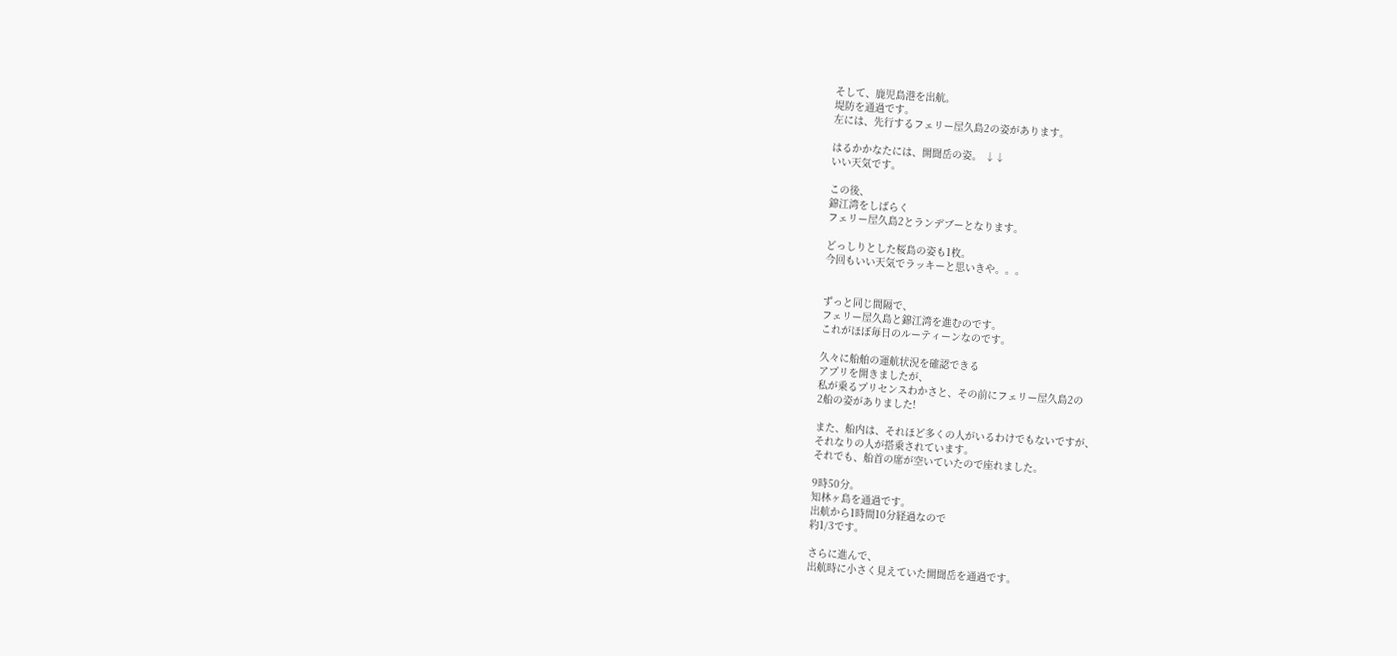そして、鹿児島港を出航。
堤防を通過です。
左には、先行するフェリー屋久島2の姿があります。

はるかかなたには、開聞岳の姿。 ↓↓
いい天気です。

この後、
錦江湾をしばらく
フェリー屋久島2とランデブーとなります。

どっしりとした桜島の姿も1枚。
今回もいい天気でラッキーと思いきや。。。


ずっと同じ間隔で、
フェリー屋久島と錦江湾を進むのです。
これがほぼ毎日のルーティーンなのです。

久々に船舶の運航状況を確認できる
アプリを開きましたが、
私が乗るプリセンスわかさと、その前にフェリー屋久島2の
2船の姿がありました!

また、船内は、それほど多くの人がいるわけでもないですが、
それなりの人が搭乗されています。
それでも、船首の席が空いていたので座れました。

9時50分。
知林ヶ島を通過です。
出航から1時間10分経過なので
約1/3です。

さらに進んで、
出航時に小さく見えていた開聞岳を通過です。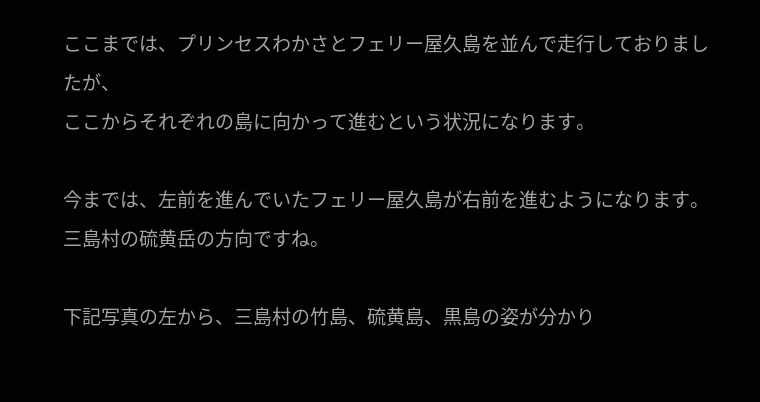ここまでは、プリンセスわかさとフェリー屋久島を並んで走行しておりましたが、
ここからそれぞれの島に向かって進むという状況になります。

今までは、左前を進んでいたフェリー屋久島が右前を進むようになります。
三島村の硫黄岳の方向ですね。

下記写真の左から、三島村の竹島、硫黄島、黒島の姿が分かり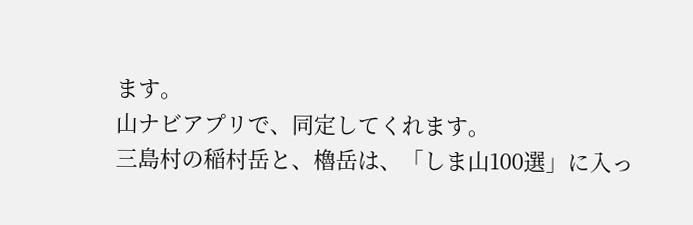ます。
山ナビアプリで、同定してくれます。
三島村の稲村岳と、櫓岳は、「しま山100選」に入っ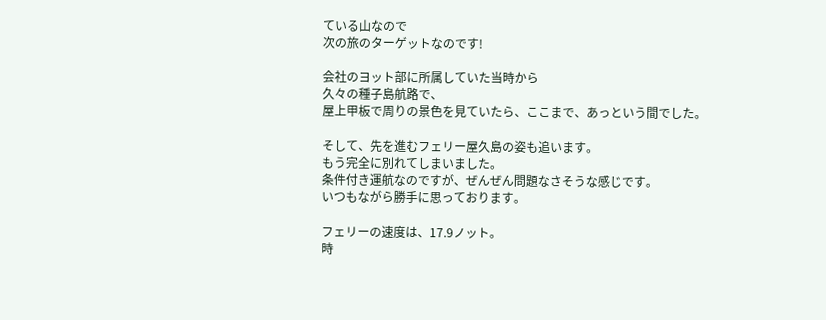ている山なので
次の旅のターゲットなのです!

会社のヨット部に所属していた当時から
久々の種子島航路で、
屋上甲板で周りの景色を見ていたら、ここまで、あっという間でした。

そして、先を進むフェリー屋久島の姿も追います。
もう完全に別れてしまいました。
条件付き運航なのですが、ぜんぜん問題なさそうな感じです。
いつもながら勝手に思っております。

フェリーの速度は、17.9ノット。
時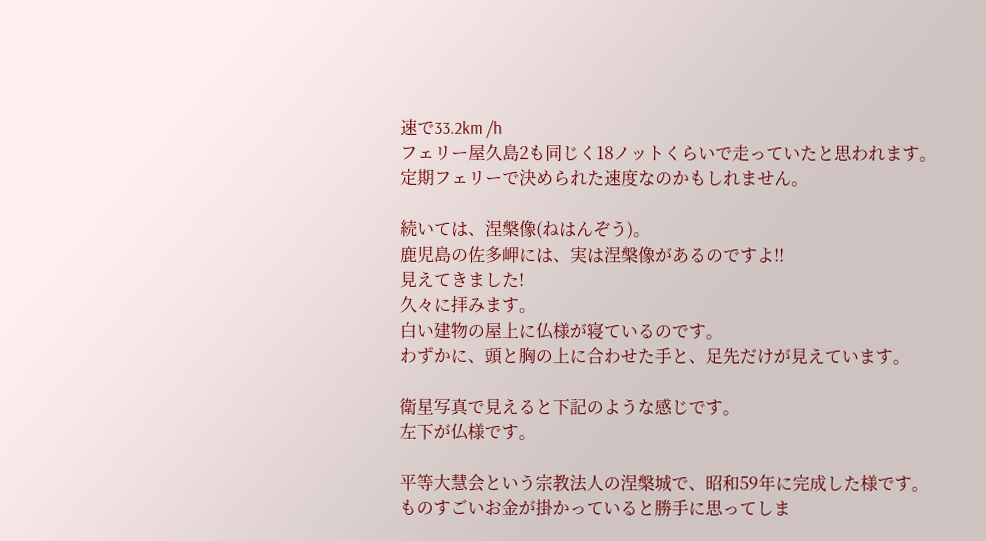速で33.2km /h
フェリー屋久島2も同じく18ノットくらいで走っていたと思われます。
定期フェリーで決められた速度なのかもしれません。

続いては、涅槃像(ねはんぞう)。
鹿児島の佐多岬には、実は涅槃像があるのですよ!!
見えてきました!
久々に拝みます。
白い建物の屋上に仏様が寝ているのです。
わずかに、頭と胸の上に合わせた手と、足先だけが見えています。

衛星写真で見えると下記のような感じです。
左下が仏様です。

平等大慧会という宗教法人の涅槃城で、昭和59年に完成した様です。
ものすごいお金が掛かっていると勝手に思ってしま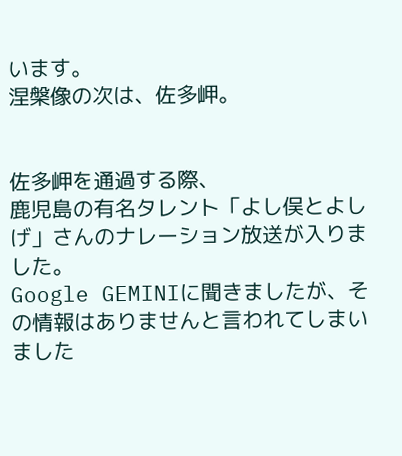います。
涅槃像の次は、佐多岬。


佐多岬を通過する際、
鹿児島の有名タレント「よし俣とよしげ」さんのナレーション放送が入りました。
Google GEMINIに聞きましたが、その情報はありませんと言われてしまいました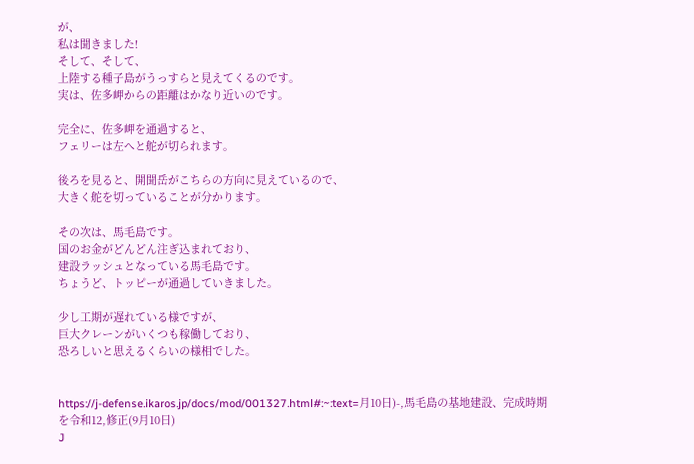が、
私は聞きました!
そして、そして、
上陸する種子島がうっすらと見えてくるのです。
実は、佐多岬からの距離はかなり近いのです。

完全に、佐多岬を通過すると、
フェリーは左へと舵が切られます。

後ろを見ると、開聞岳がこちらの方向に見えているので、
大きく舵を切っていることが分かります。

その次は、馬毛島です。
国のお金がどんどん注ぎ込まれており、
建設ラッシュとなっている馬毛島です。
ちょうど、トッピーが通過していきました。

少し工期が遅れている様ですが、
巨大クレーンがいくつも稼働しており、
恐ろしいと思えるくらいの様相でした。


https://j-defense.ikaros.jp/docs/mod/001327.html#:~:text=月10日)-,馬毛島の基地建設、完成時期を令和12,修正(9月10日)
J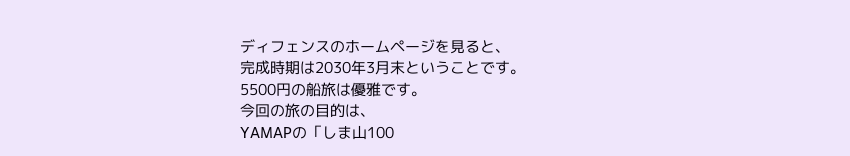ディフェンスのホームページを見ると、
完成時期は2030年3月末ということです。
5500円の船旅は優雅です。
今回の旅の目的は、
YAMAPの「しま山100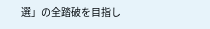選」の全踏破を目指し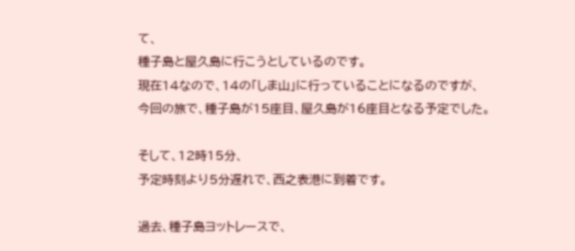て、
種子島と屋久島に行こうとしているのです。
現在14なので、14の「しま山」に行っていることになるのですが、
今回の旅で、種子島が15座目、屋久島が16座目となる予定でした。

そして、12時15分、
予定時刻より5分遅れで、西之表港に到着です。

過去、種子島ヨットレースで、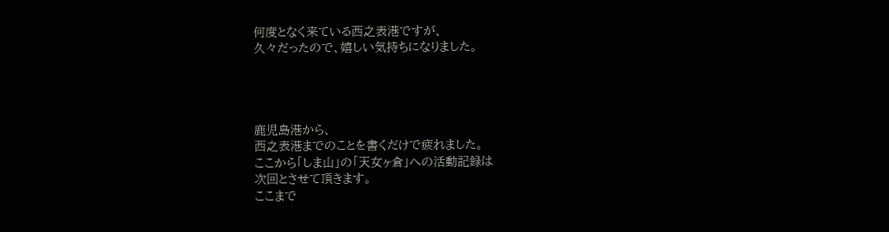何度となく来ている西之表港ですが、
久々だったので、嬉しい気持ちになりました。




鹿児島港から、
西之表港までのことを書くだけで疲れました。
ここから「しま山」の「天女ヶ倉」への活動記録は
次回とさせて頂きます。
ここまで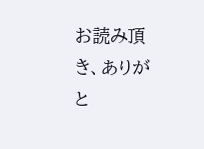お読み頂き、ありがと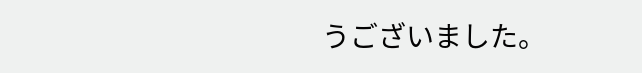うございました。